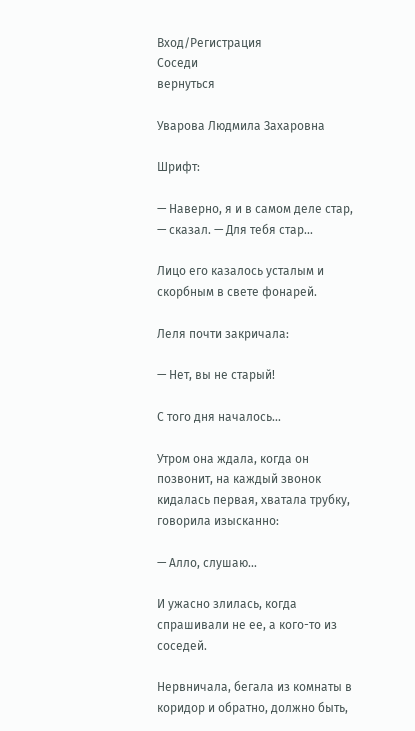Вход/Регистрация
Соседи
вернуться

Уварова Людмила Захаровна

Шрифт:

— Наверно, я и в самом деле стар, — сказал. — Для тебя стар...

Лицо его казалось усталым и скорбным в свете фонарей.

Леля почти закричала:

— Нет, вы не старый!

С того дня началось...

Утром она ждала, когда он позвонит, на каждый звонок кидалась первая, хватала трубку, говорила изысканно:

— Алло, слушаю...

И ужасно злилась, когда спрашивали не ее, а кого-то из соседей.

Нервничала, бегала из комнаты в коридор и обратно, должно быть,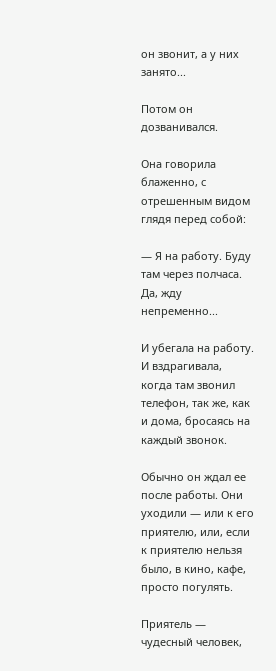он звонит, а у них занято...

Потом он дозванивался.

Она говорила блаженно, с отрешенным видом глядя перед собой:

— Я на работу. Буду там через полчаса. Да, жду непременно...

И убегала на работу. И вздрагивала, когда там звонил телефон, так же, как и дома, бросаясь на каждый звонок.

Обычно он ждал ее после работы. Они уходили — или к его приятелю, или, если к приятелю нельзя было, в кино, кафе, просто погулять.

Приятель — чудесный человек,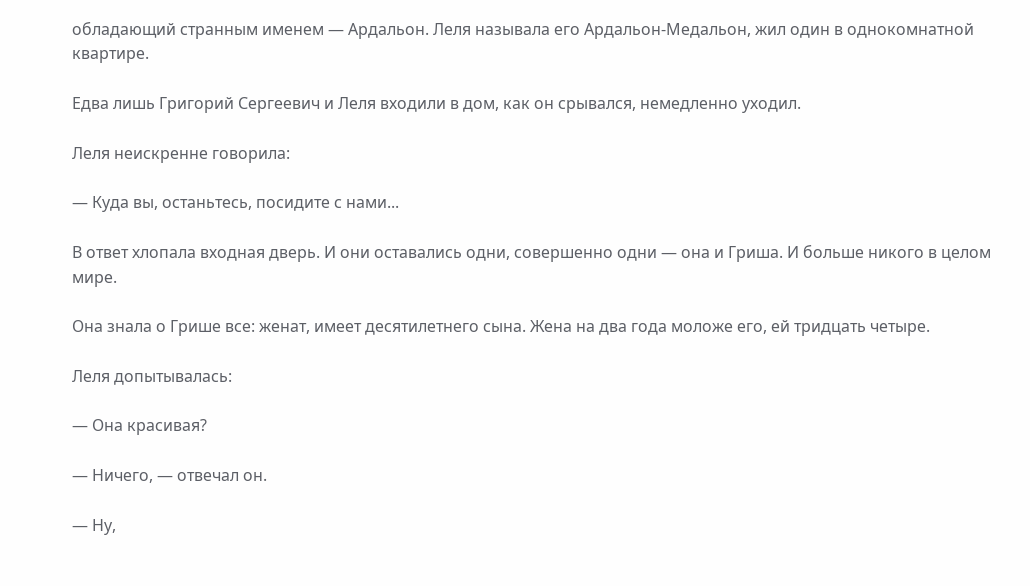обладающий странным именем — Ардальон. Леля называла его Ардальон-Медальон, жил один в однокомнатной квартире.

Едва лишь Григорий Сергеевич и Леля входили в дом, как он срывался, немедленно уходил.

Леля неискренне говорила:

— Куда вы, останьтесь, посидите с нами...

В ответ хлопала входная дверь. И они оставались одни, совершенно одни — она и Гриша. И больше никого в целом мире.

Она знала о Грише все: женат, имеет десятилетнего сына. Жена на два года моложе его, ей тридцать четыре.

Леля допытывалась:

— Она красивая?

— Ничего, — отвечал он.

— Ну,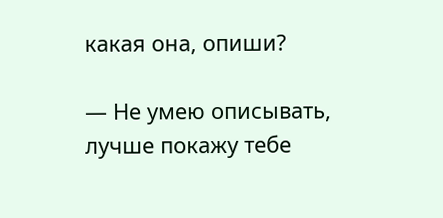какая она, опиши?

— Не умею описывать, лучше покажу тебе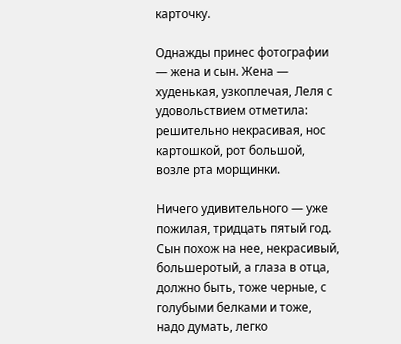карточку.

Однажды принес фотографии — жена и сын. Жена — худенькая, узкоплечая, Леля с удовольствием отметила: решительно некрасивая, нос картошкой, рот большой, возле рта морщинки.

Ничего удивительного — уже пожилая, тридцать пятый год. Сын похож на нее, некрасивый, большеротый, а глаза в отца, должно быть, тоже черные, с голубыми белками и тоже, надо думать, легко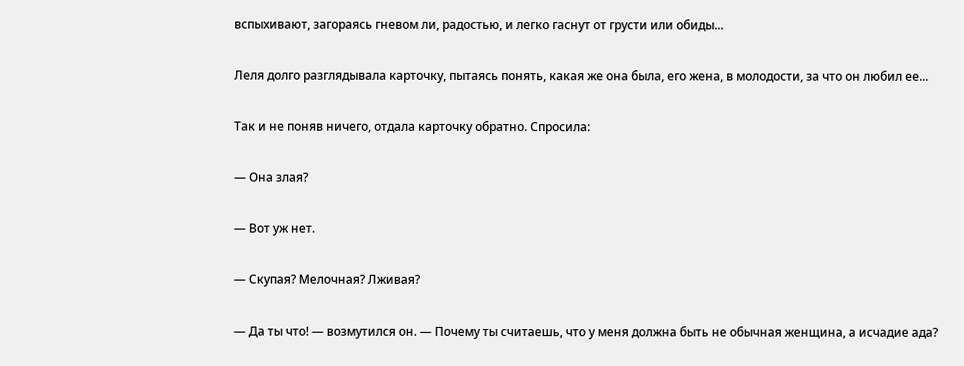вспыхивают, загораясь гневом ли, радостью, и легко гаснут от грусти или обиды...

Леля долго разглядывала карточку, пытаясь понять, какая же она была, его жена, в молодости, за что он любил ее...

Так и не поняв ничего, отдала карточку обратно. Спросила:

— Она злая?

— Вот уж нет.

— Скупая? Мелочная? Лживая?

— Да ты что! — возмутился он. — Почему ты считаешь, что у меня должна быть не обычная женщина, а исчадие ада?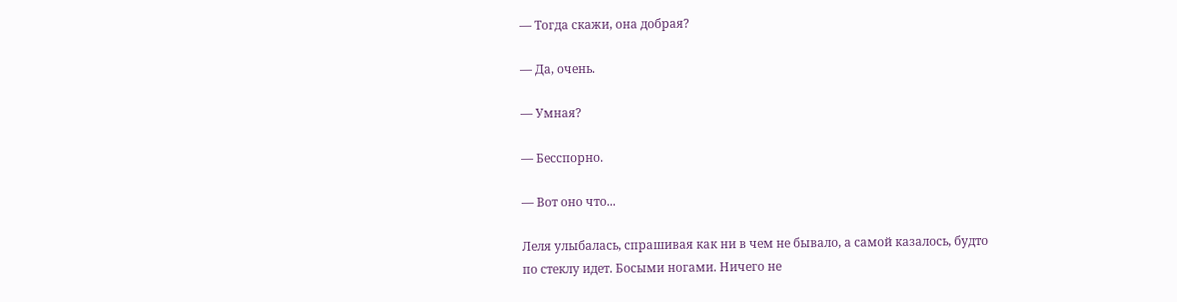— Тогда скажи, она добрая?

— Да, очень.

— Умная?

— Бесспорно.

— Вот оно что...

Леля улыбалась, спрашивая как ни в чем не бывало, а самой казалось, будто по стеклу идет. Босыми ногами. Ничего не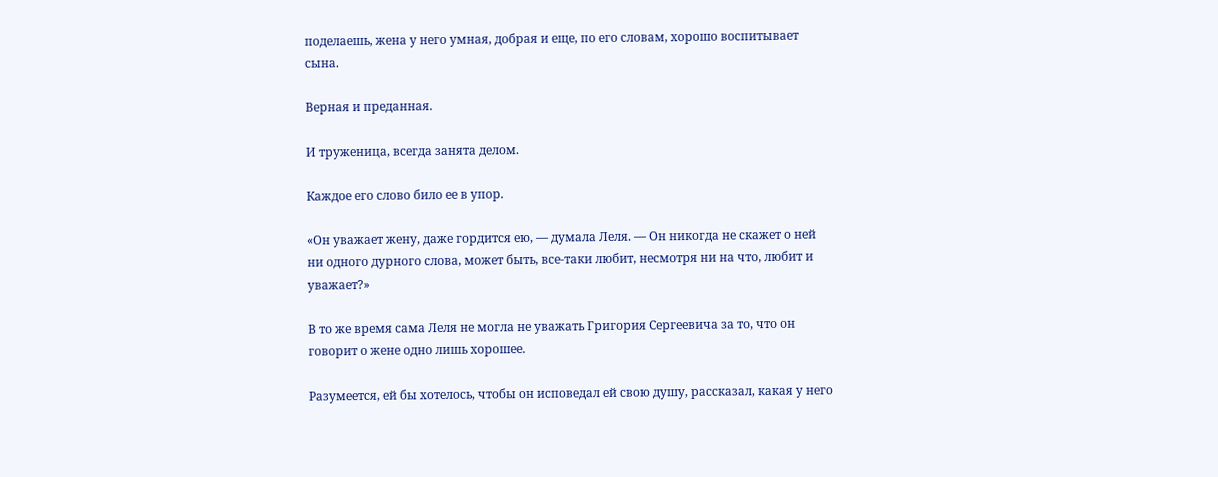поделаешь, жена у него умная, добрая и еще, по его словам, хорошо воспитывает сына.

Верная и преданная.

И труженица, всегда занята делом.

Каждое его слово било ее в упор.

«Он уважает жену, даже гордится ею, — думала Леля. — Он никогда не скажет о ней ни одного дурного слова, может быть, все-таки любит, несмотря ни на что, любит и уважает?»

В то же время сама Леля не могла не уважать Григория Сергеевича за то, что он говорит о жене одно лишь хорошее.

Разумеется, ей бы хотелось, чтобы он исповедал ей свою душу, рассказал, какая у него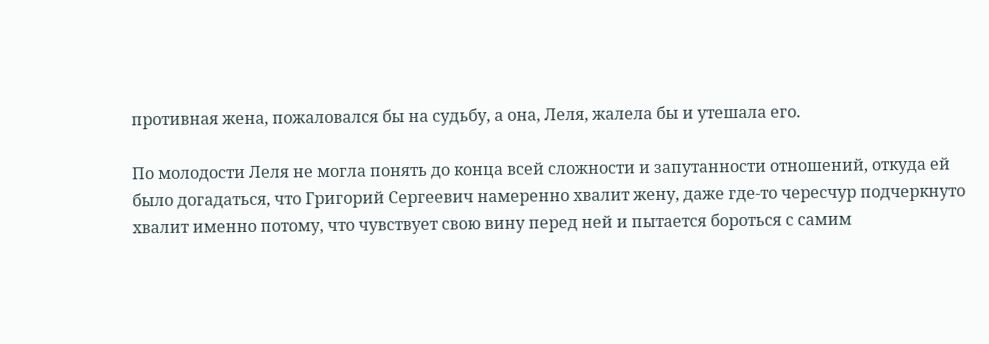противная жена, пожаловался бы на судьбу, а она, Леля, жалела бы и утешала его.

По молодости Леля не могла понять до конца всей сложности и запутанности отношений, откуда ей было догадаться, что Григорий Сергеевич намеренно хвалит жену, даже где-то чересчур подчеркнуто хвалит именно потому, что чувствует свою вину перед ней и пытается бороться с самим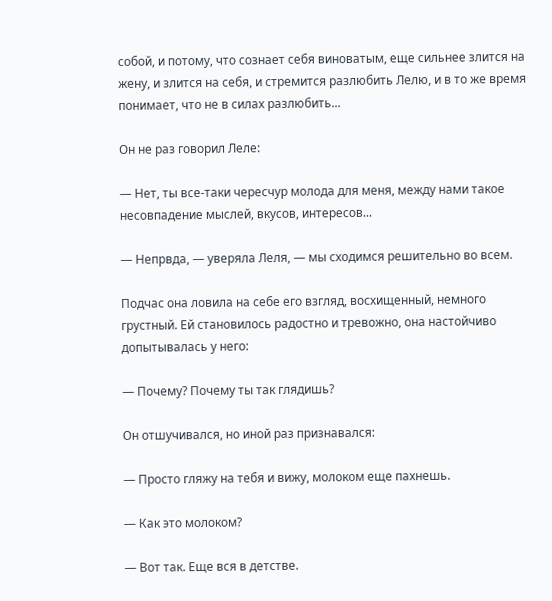собой, и потому, что сознает себя виноватым, еще сильнее злится на жену, и злится на себя, и стремится разлюбить Лелю, и в то же время понимает, что не в силах разлюбить...

Он не раз говорил Леле:

— Нет, ты все-таки чересчур молода для меня, между нами такое несовпадение мыслей, вкусов, интересов...

— Непрвда, — уверяла Леля, — мы сходимся решительно во всем.

Подчас она ловила на себе его взгляд, восхищенный, немного грустный. Ей становилось радостно и тревожно, она настойчиво допытывалась у него:

— Почему? Почему ты так глядишь?

Он отшучивался, но иной раз признавался:

— Просто гляжу на тебя и вижу, молоком еще пахнешь.

— Как это молоком?

— Вот так. Еще вся в детстве.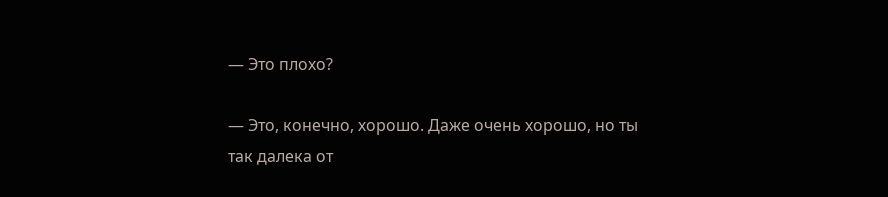— Это плохо?

— Это, конечно, хорошо. Даже очень хорошо, но ты так далека от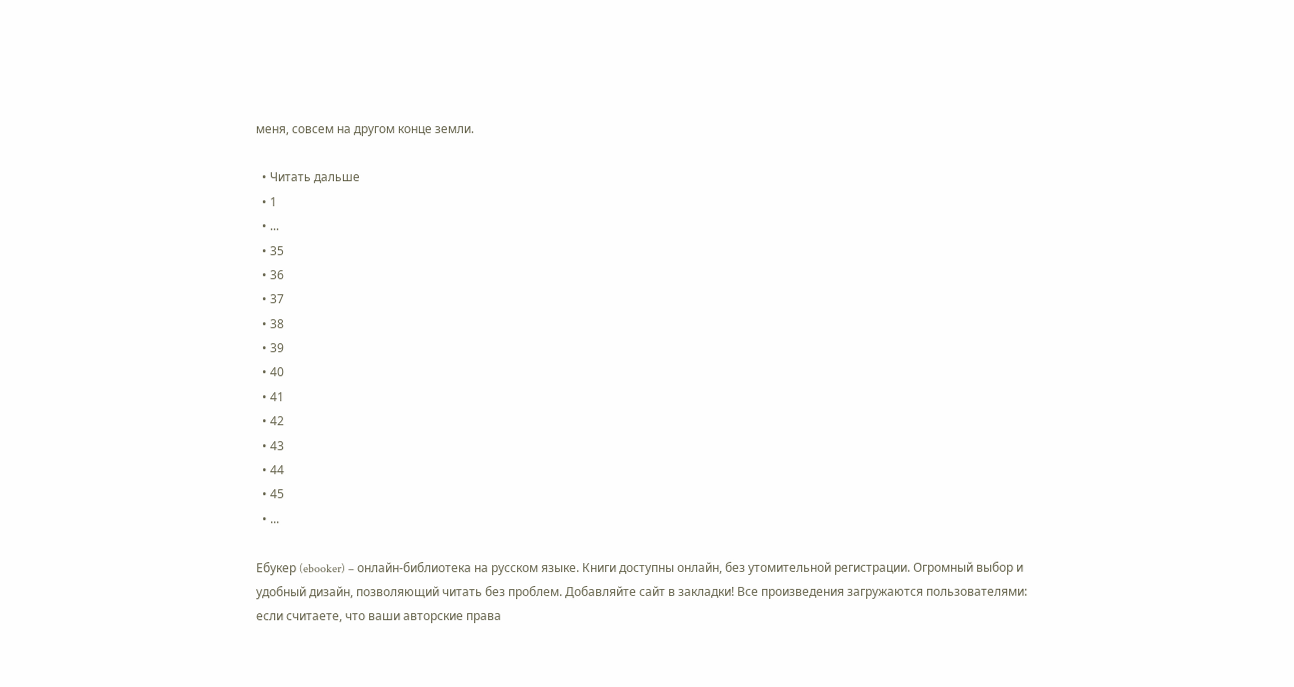меня, совсем на другом конце земли.

  • Читать дальше
  • 1
  • ...
  • 35
  • 36
  • 37
  • 38
  • 39
  • 40
  • 41
  • 42
  • 43
  • 44
  • 45
  • ...

Ебукер (ebooker) – онлайн-библиотека на русском языке. Книги доступны онлайн, без утомительной регистрации. Огромный выбор и удобный дизайн, позволяющий читать без проблем. Добавляйте сайт в закладки! Все произведения загружаются пользователями: если считаете, что ваши авторские права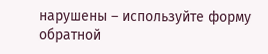нарушены – используйте форму обратной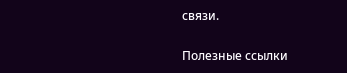связи.

Полезные ссылки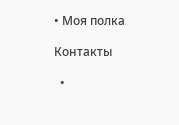• Моя полка

Контакты

  •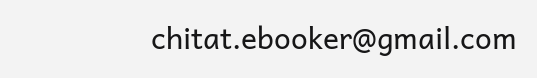chitat.ebooker@gmail.com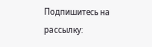Подпишитесь на рассылку: